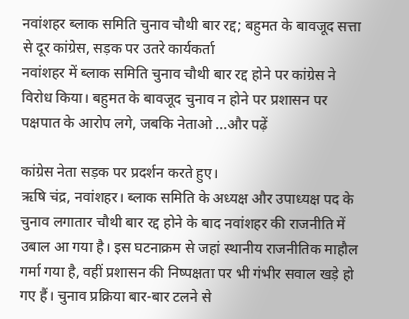नवांशहर ब्लाक समिति चुनाव चौथी बार रद्द; बहुमत के बावजूद सत्ता से दूर कांग्रेस, सड़क पर उतरे कार्यकर्ता
नवांशहर में ब्लाक समिति चुनाव चौथी बार रद्द होने पर कांग्रेस ने विरोध किया। बहुमत के बावजूद चुनाव न होने पर प्रशासन पर पक्षपात के आरोप लगे, जबकि नेताओ ...और पढ़ें

कांग्रेस नेता सड़क पर प्रदर्शन करते हुए।
ऋषि चंद्र, नवांशहर। ब्लाक समिति के अध्यक्ष और उपाध्यक्ष पद के चुनाव लगातार चौथी बार रद्द होने के बाद नवांशहर की राजनीति में उबाल आ गया है। इस घटनाक्रम से जहां स्थानीय राजनीतिक माहौल गर्मा गया है, वहीं प्रशासन की निष्पक्षता पर भी गंभीर सवाल खड़े हो गए हैं। चुनाव प्रक्रिया बार-बार टलने से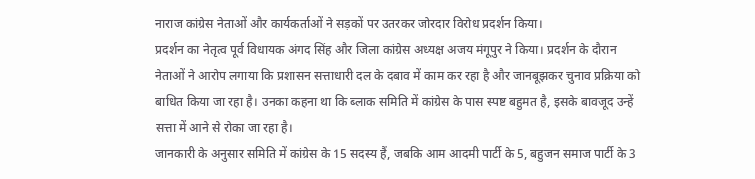नाराज कांग्रेस नेताओं और कार्यकर्ताओं ने सड़कों पर उतरकर जोरदार विरोध प्रदर्शन किया।
प्रदर्शन का नेतृत्व पूर्व विधायक अंगद सिंह और जिला कांग्रेस अध्यक्ष अजय मंगूपुर ने किया। प्रदर्शन के दौरान नेताओं ने आरोप लगाया कि प्रशासन सत्ताधारी दल के दबाव में काम कर रहा है और जानबूझकर चुनाव प्रक्रिया को बाधित किया जा रहा है। उनका कहना था कि ब्लाक समिति में कांग्रेस के पास स्पष्ट बहुमत है, इसके बावजूद उन्हें सत्ता में आने से रोका जा रहा है।
जानकारी के अनुसार समिति में कांग्रेस के 15 सदस्य हैं, जबकि आम आदमी पार्टी के 5, बहुजन समाज पार्टी के 3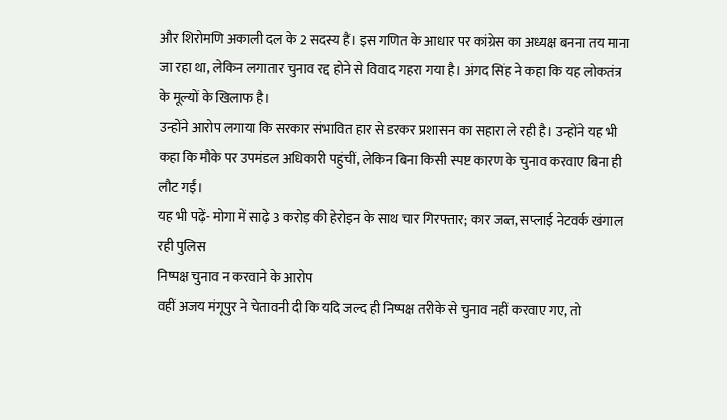और शिरोमणि अकाली दल के 2 सदस्य हैं। इस गणित के आधार पर कांग्रेस का अध्यक्ष बनना तय माना जा रहा था, लेकिन लगातार चुनाव रद्द होने से विवाद गहरा गया है। अंगद सिंह ने कहा कि यह लोकतंत्र के मूल्यों के खिलाफ है।
उन्होंने आरोप लगाया कि सरकार संभावित हार से डरकर प्रशासन का सहारा ले रही है। उन्होंने यह भी कहा कि मौके पर उपमंडल अधिकारी पहुंचीं, लेकिन बिना किसी स्पष्ट कारण के चुनाव करवाए बिना ही लौट गईं।
यह भी पढ़ें- मोगा में साढ़े 3 करोड़ की हेरोइन के साथ चार गिरफ्तार; कार जब्त, सप्लाई नेटवर्क खंगाल रही पुलिस
निष्पक्ष चुनाव न करवाने के आरोप
वहीं अजय मंगूपुर ने चेतावनी दी कि यदि जल्द ही निष्पक्ष तरीके से चुनाव नहीं करवाए गए, तो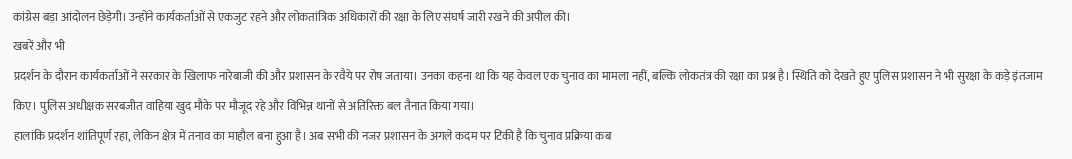कांग्रेस बड़ा आंदोलन छेड़ेगी। उन्होंने कार्यकर्ताओं से एकजुट रहने और लोकतांत्रिक अधिकारों की रक्षा के लिए संघर्ष जारी रखने की अपील की।
खबरें और भी
प्रदर्शन के दौरान कार्यकर्ताओं ने सरकार के खिलाफ नारेबाजी की और प्रशासन के रवैये पर रोष जताया। उनका कहना था कि यह केवल एक चुनाव का मामला नहीं, बल्कि लोकतंत्र की रक्षा का प्रश्न है। स्थिति को देखते हुए पुलिस प्रशासन ने भी सुरक्षा के कड़े इंतजाम किए। पुलिस अधीक्षक सरबजीत वाहिया खुद मौके पर मौजूद रहे और विभिन्न थानों से अतिरिक्त बल तैनात किया गया।
हालांकि प्रदर्शन शांतिपूर्ण रहा, लेकिन क्षेत्र में तनाव का माहौल बना हुआ है। अब सभी की नजर प्रशासन के अगले कदम पर टिकी है कि चुनाव प्रक्रिया कब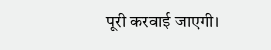पूरी करवाई जाएगी।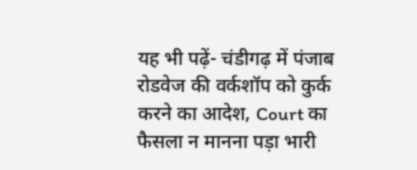यह भी पढ़ें- चंडीगढ़ में पंजाब रोडवेज की वर्कशॉप को कुर्क करने का आदेश, Court का फैसला न मानना पड़ा भारी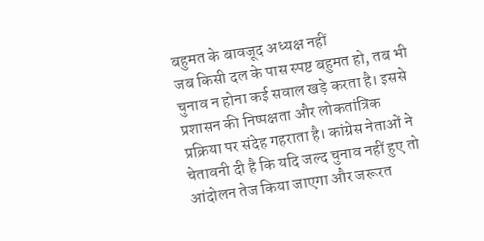बहुमत के बावजूद अध्यक्ष नहीं
जब किसी दल के पास स्पष्ट बहुमत हो, तब भी चुनाव न होना कई सवाल खड़े करता है। इससे प्रशासन की निष्पक्षता और लोकतांत्रिक प्रक्रिया पर संदेह गहराता है। कांग्रेस नेताओं ने चेतावनी दी है कि यदि जल्द चुनाव नहीं हुए तो आंदोलन तेज किया जाएगा और जरूरत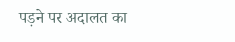पड़ने पर अदालत का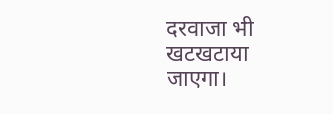दरवाजा भी खटखटाया जाएगा।